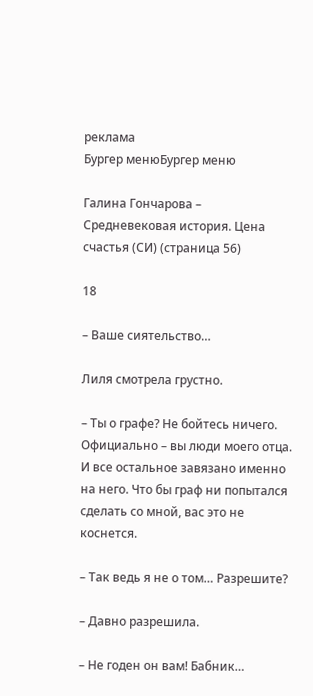реклама
Бургер менюБургер меню

Галина Гончарова – Средневековая история. Цена счастья (СИ) (страница 56)

18

– Ваше сиятельство…

Лиля смотрела грустно.

– Ты о графе? Не бойтесь ничего. Официально – вы люди моего отца. И все остальное завязано именно на него. Что бы граф ни попытался сделать со мной, вас это не коснется.

– Так ведь я не о том… Разрешите?

– Давно разрешила.

– Не годен он вам! Бабник…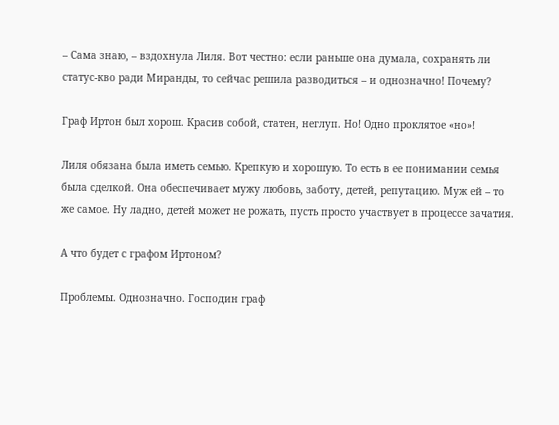– Сама знаю, – вздохнула Лиля. Вот честно: если раньше она думала, сохранять ли статус-кво ради Миранды, то сейчас решила разводиться – и однозначно! Почему?

Граф Иртон был хорош. Красив собой, статен, неглуп. Но! Одно проклятое «но»!

Лиля обязана была иметь семью. Крепкую и хорошую. То есть в ее понимании семья была сделкой. Она обеспечивает мужу любовь, заботу, детей, репутацию. Муж ей – то же самое. Ну ладно, детей может не рожать, пусть просто участвует в процессе зачатия.

А что будет с графом Иртоном?

Проблемы. Однозначно. Господин граф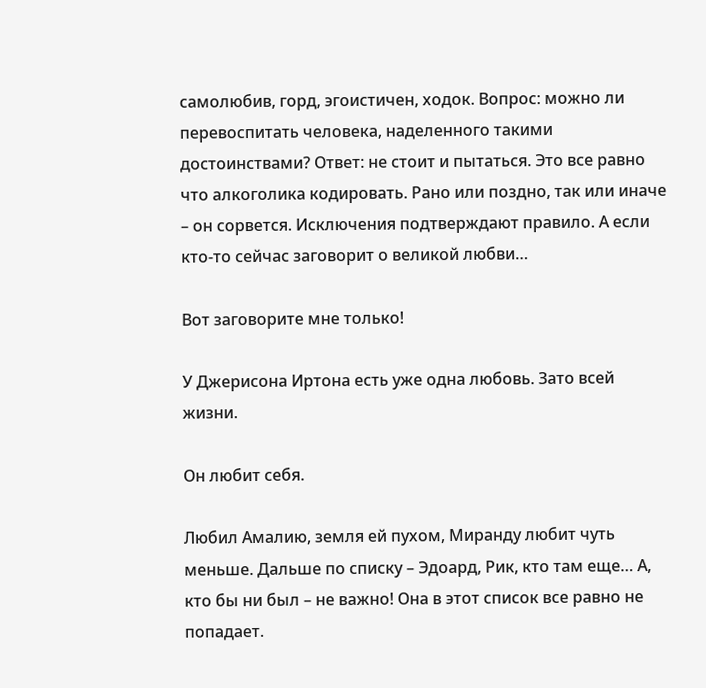самолюбив, горд, эгоистичен, ходок. Вопрос: можно ли перевоспитать человека, наделенного такими достоинствами? Ответ: не стоит и пытаться. Это все равно что алкоголика кодировать. Рано или поздно, так или иначе – он сорвется. Исключения подтверждают правило. А если кто-то сейчас заговорит о великой любви…

Вот заговорите мне только!

У Джерисона Иртона есть уже одна любовь. Зато всей жизни.

Он любит себя.

Любил Амалию, земля ей пухом, Миранду любит чуть меньше. Дальше по списку – Эдоард, Рик, кто там еще… А, кто бы ни был – не важно! Она в этот список все равно не попадает.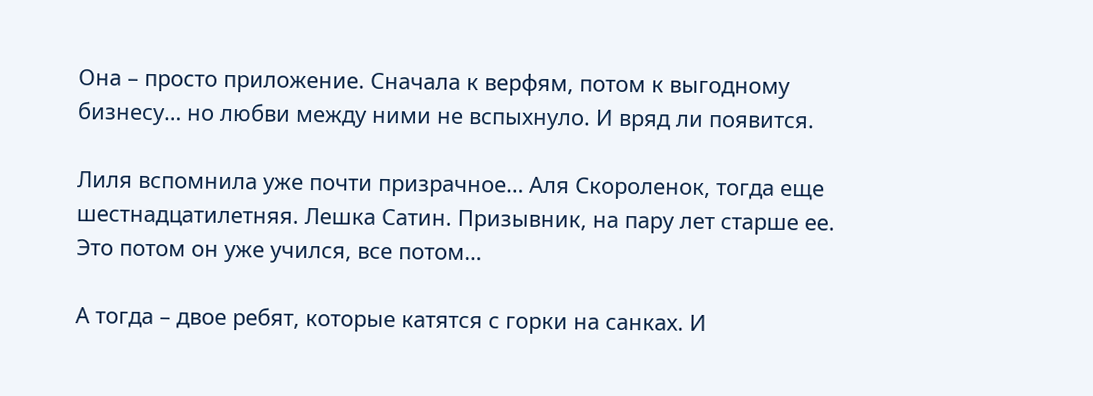Она – просто приложение. Сначала к верфям, потом к выгодному бизнесу… но любви между ними не вспыхнуло. И вряд ли появится.

Лиля вспомнила уже почти призрачное… Аля Скороленок, тогда еще шестнадцатилетняя. Лешка Сатин. Призывник, на пару лет старше ее. Это потом он уже учился, все потом…

А тогда – двое ребят, которые катятся с горки на санках. И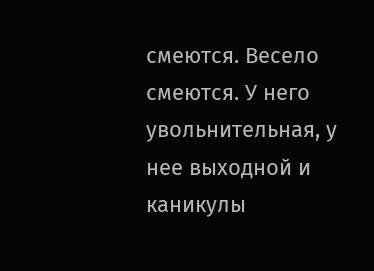смеются. Весело смеются. У него увольнительная, у нее выходной и каникулы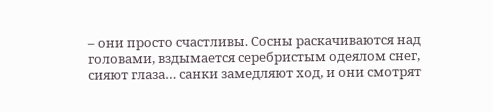– они просто счастливы. Сосны раскачиваются над головами, вздымается серебристым одеялом снег, сияют глаза… санки замедляют ход, и они смотрят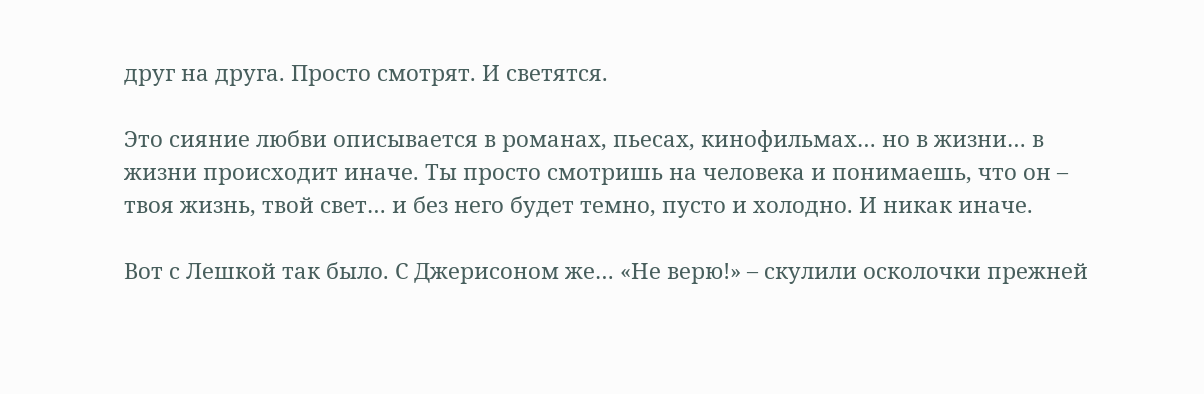друг на друга. Просто смотрят. И светятся.

Это сияние любви описывается в романах, пьесах, кинофильмах… но в жизни… в жизни происходит иначе. Ты просто смотришь на человека и понимаешь, что он – твоя жизнь, твой свет… и без него будет темно, пусто и холодно. И никак иначе.

Вот с Лешкой так было. С Джерисоном же… «Не верю!» – скулили осколочки прежней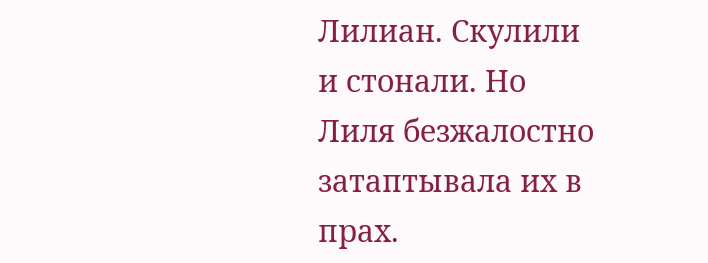Лилиан. Скулили и стонали. Но Лиля безжалостно затаптывала их в прах.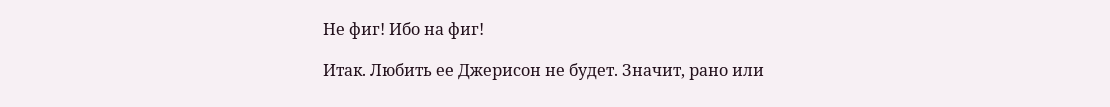Не фиг! Ибо на фиг!

Итак. Любить ее Джерисон не будет. Значит, рано или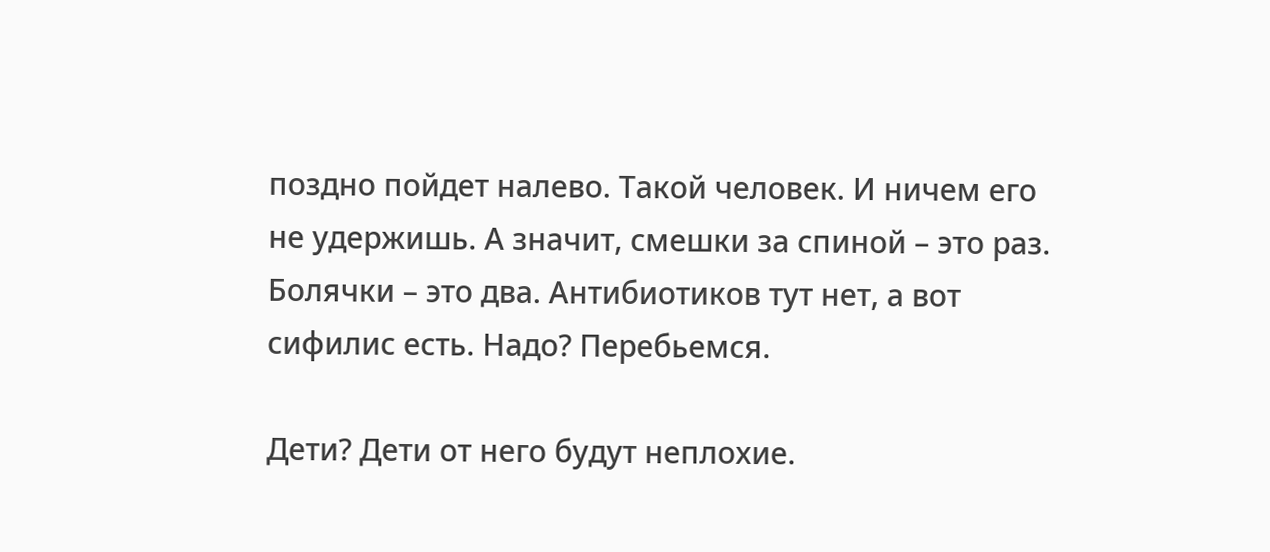поздно пойдет налево. Такой человек. И ничем его не удержишь. А значит, смешки за спиной – это раз. Болячки – это два. Антибиотиков тут нет, а вот сифилис есть. Надо? Перебьемся.

Дети? Дети от него будут неплохие.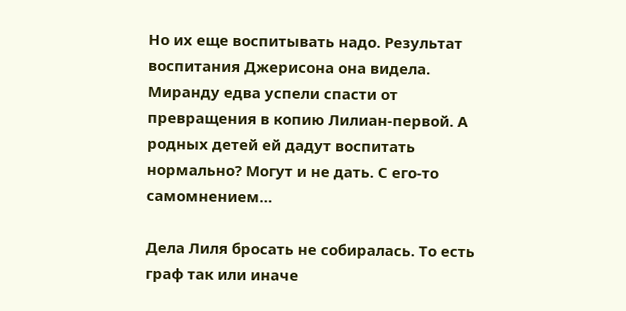Но их еще воспитывать надо. Результат воспитания Джерисона она видела. Миранду едва успели спасти от превращения в копию Лилиан-первой. А родных детей ей дадут воспитать нормально? Могут и не дать. С его-то самомнением…

Дела Лиля бросать не собиралась. То есть граф так или иначе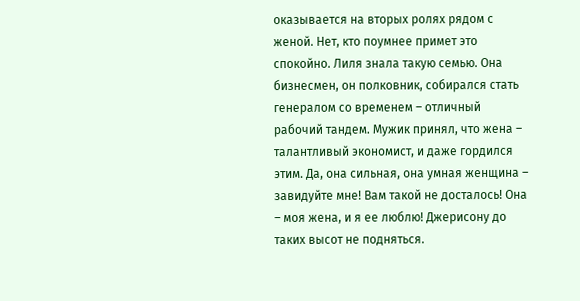оказывается на вторых ролях рядом с женой. Нет, кто поумнее примет это спокойно. Лиля знала такую семью. Она бизнесмен, он полковник, собирался стать генералом со временем – отличный рабочий тандем. Мужик принял, что жена – талантливый экономист, и даже гордился этим. Да, она сильная, она умная женщина – завидуйте мне! Вам такой не досталось! Она – моя жена, и я ее люблю! Джерисону до таких высот не подняться.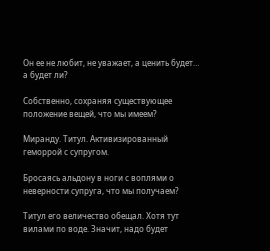Он ее не любит, не уважает, а ценить будет… а будет ли?

Собственно, сохраняя существующее положение вещей, что мы имеем?

Миранду. Титул. Активизированный геморрой с супругом.

Бросаясь альдону в ноги с воплями о неверности супруга, что мы получаем?

Титул его величество обещал. Хотя тут вилами по воде. Значит, надо будет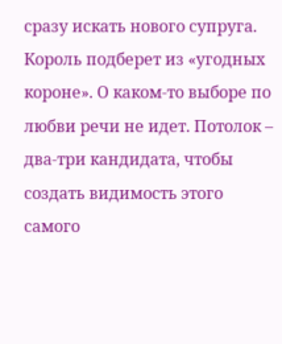сразу искать нового супруга. Король подберет из «угодных короне». О каком-то выборе по любви речи не идет. Потолок – два-три кандидата, чтобы создать видимость этого самого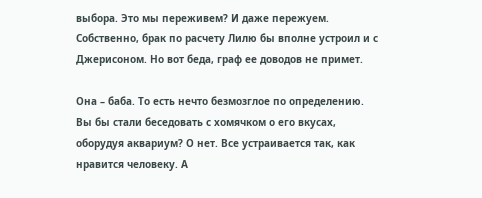выбора. Это мы переживем? И даже пережуем. Собственно, брак по расчету Лилю бы вполне устроил и с Джерисоном. Но вот беда, граф ее доводов не примет.

Она – баба. То есть нечто безмозглое по определению. Вы бы стали беседовать с хомячком о его вкусах, оборудуя аквариум? О нет. Все устраивается так, как нравится человеку. А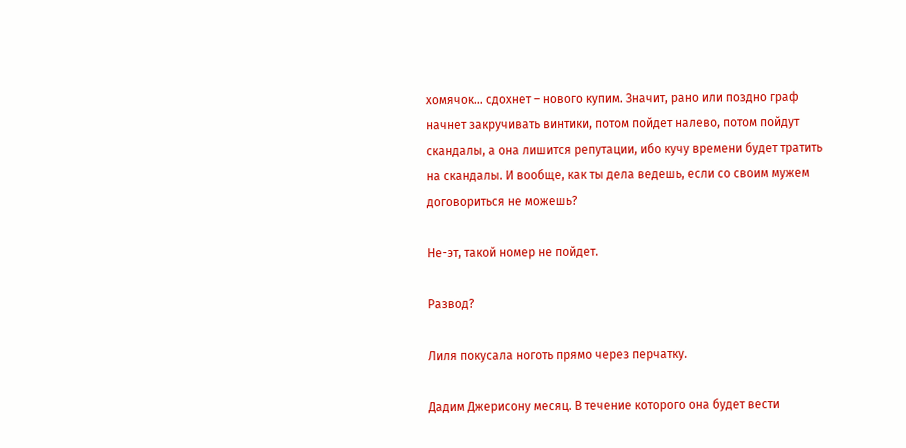хомячок… сдохнет – нового купим. Значит, рано или поздно граф начнет закручивать винтики, потом пойдет налево, потом пойдут скандалы, а она лишится репутации, ибо кучу времени будет тратить на скандалы. И вообще, как ты дела ведешь, если со своим мужем договориться не можешь?

Не-эт, такой номер не пойдет.

Развод?

Лиля покусала ноготь прямо через перчатку.

Дадим Джерисону месяц. В течение которого она будет вести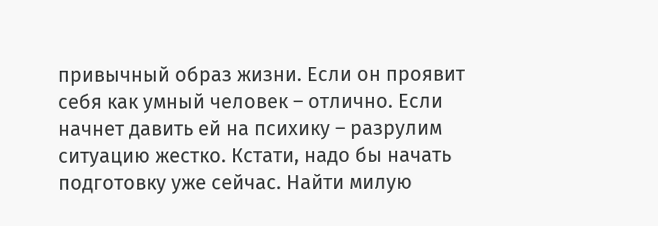привычный образ жизни. Если он проявит себя как умный человек – отлично. Если начнет давить ей на психику – разрулим ситуацию жестко. Кстати, надо бы начать подготовку уже сейчас. Найти милую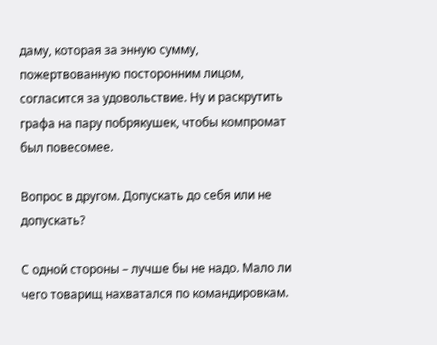даму, которая за энную сумму, пожертвованную посторонним лицом, согласится за удовольствие. Ну и раскрутить графа на пару побрякушек, чтобы компромат был повесомее.

Вопрос в другом. Допускать до себя или не допускать?

С одной стороны – лучше бы не надо. Мало ли чего товарищ нахватался по командировкам.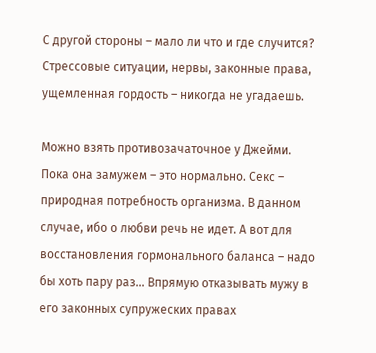С другой стороны – мало ли что и где случится? Стрессовые ситуации, нервы, законные права, ущемленная гордость – никогда не угадаешь.

Можно взять противозачаточное у Джейми. Пока она замужем – это нормально. Секс – природная потребность организма. В данном случае, ибо о любви речь не идет. А вот для восстановления гормонального баланса – надо бы хоть пару раз… Впрямую отказывать мужу в его законных супружеских правах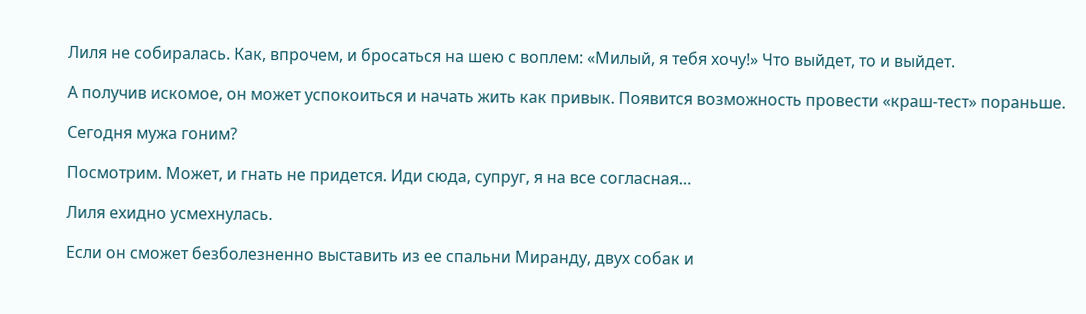Лиля не собиралась. Как, впрочем, и бросаться на шею с воплем: «Милый, я тебя хочу!» Что выйдет, то и выйдет.

А получив искомое, он может успокоиться и начать жить как привык. Появится возможность провести «краш-тест» пораньше.

Сегодня мужа гоним?

Посмотрим. Может, и гнать не придется. Иди сюда, супруг, я на все согласная…

Лиля ехидно усмехнулась.

Если он сможет безболезненно выставить из ее спальни Миранду, двух собак и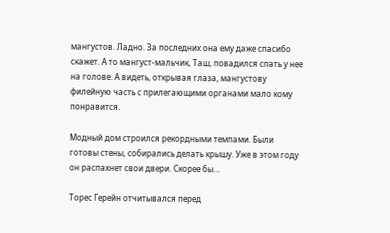мангустов. Ладно. За последних она ему даже спасибо скажет. А то мангуст-мальчик, Таш, повадился спать у нее на голове. А видеть, открывая глаза, мангустову филейную часть с прилегающими органами мало кому понравится.

Модный дом строился рекордными темпами. Были готовы стены, собирались делать крышу. Уже в этом году он распахнет свои двери. Скорее бы…

Торес Герейн отчитывался перед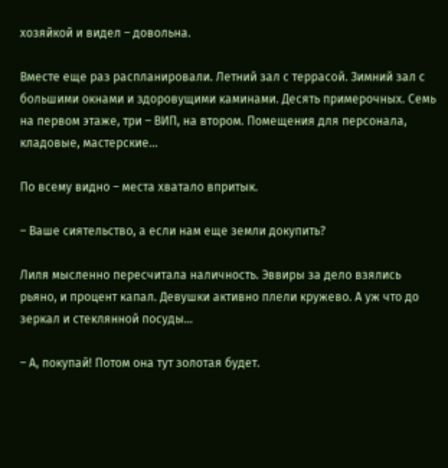хозяйкой и видел – довольна.

Вместе еще раз распланировали. Летний зал с террасой. Зимний зал с большими окнами и здоровущими каминами. Десять примерочных. Семь на первом этаже, три – ВИП, на втором. Помещения для персонала, кладовые, мастерские…

По всему видно – места хватало впритык.

– Ваше сиятельство, а если нам еще земли докупить?

Лиля мысленно пересчитала наличность. Эввиры за дело взялись рьяно, и процент капал. Девушки активно плели кружево. А уж что до зеркал и стеклянной посуды…

– А, покупай! Потом она тут золотая будет.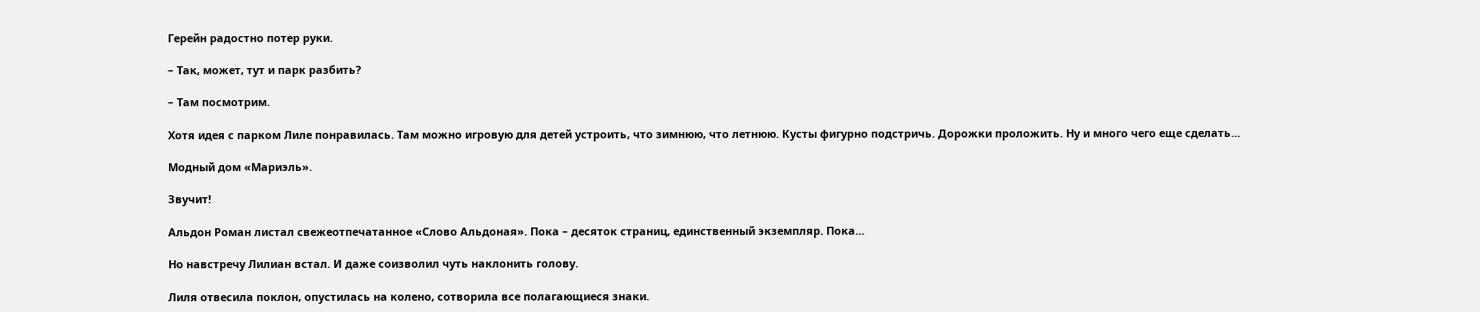Герейн радостно потер руки.

– Так, может, тут и парк разбить?

– Там посмотрим.

Хотя идея с парком Лиле понравилась. Там можно игровую для детей устроить, что зимнюю, что летнюю. Кусты фигурно подстричь. Дорожки проложить. Ну и много чего еще сделать…

Модный дом «Мариэль».

Звучит!

Альдон Роман листал свежеотпечатанное «Слово Альдоная». Пока – десяток страниц, единственный экземпляр. Пока…

Но навстречу Лилиан встал. И даже соизволил чуть наклонить голову.

Лиля отвесила поклон, опустилась на колено, сотворила все полагающиеся знаки.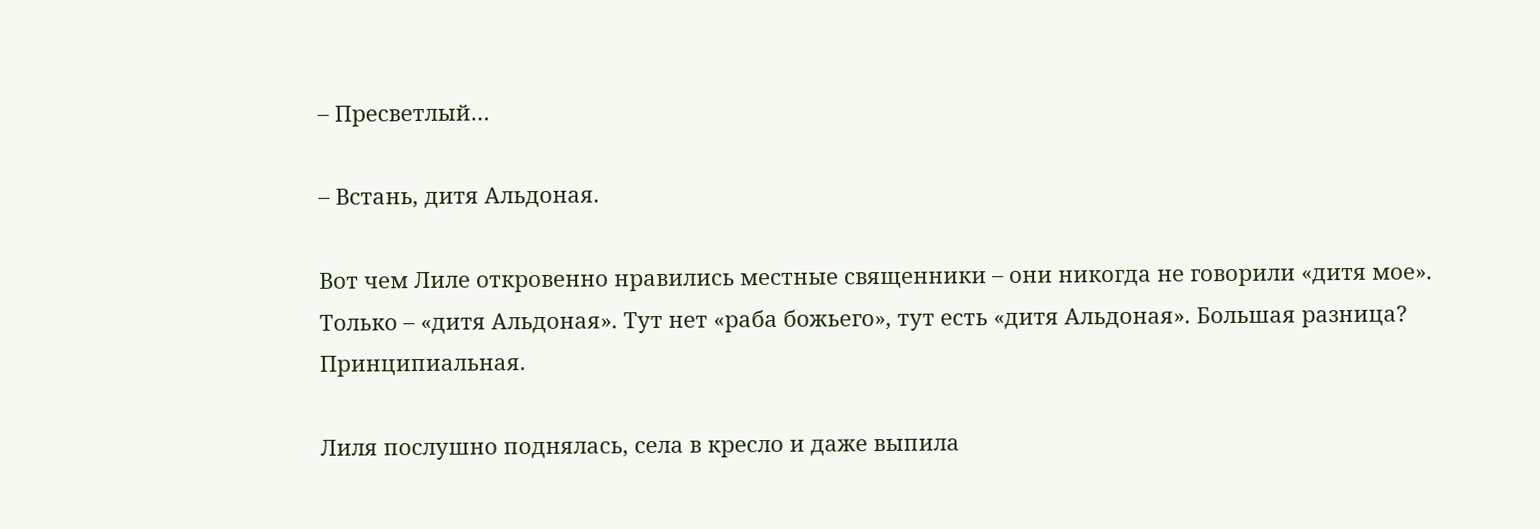– Пресветлый…

– Встань, дитя Альдоная.

Вот чем Лиле откровенно нравились местные священники – они никогда не говорили «дитя мое». Только – «дитя Альдоная». Тут нет «раба божьего», тут есть «дитя Альдоная». Большая разница? Принципиальная.

Лиля послушно поднялась, села в кресло и даже выпила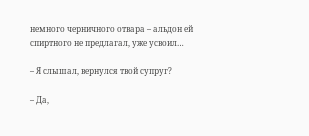немного черничного отвара – альдон ей спиртного не предлагал, уже усвоил…

– Я слышал, вернулся твой супруг?

– Да,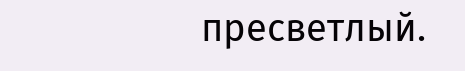пресветлый.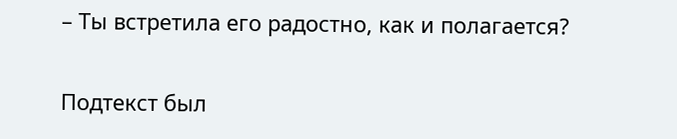– Ты встретила его радостно, как и полагается?

Подтекст был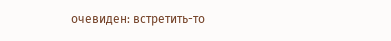очевиден: встретить-то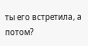ты его встретила, а потом?